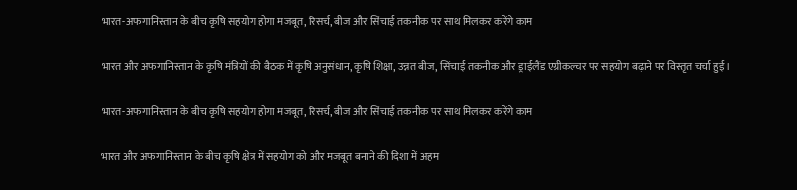भारत-अफगानिस्तान के बीच कृषि सहयोग होगा मजबूत, रिसर्च, बीज और सिंचाई तकनीक पर साथ मिलकर करेंगे काम

भारत और अफगानिस्तान के कृषि मंत्रियों की बैठक में कृषि अनुसंधान, कृषि शिक्षा, उन्नत बीज, सिंचाई तकनीक और ड्राईलैंड एग्रीकल्चर पर सहयोग बढ़ाने पर विस्तृत चर्चा हुई।

भारत-अफगानिस्तान के बीच कृषि सहयोग होगा मजबूत, रिसर्च, बीज और सिंचाई तकनीक पर साथ मिलकर करेंगे काम

भारत और अफगानिस्तान के बीच कृषि क्षेत्र में सहयोग को और मजबूत बनाने की दिशा में अहम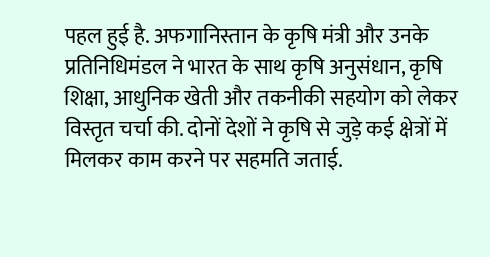पहल हुई है. अफगानिस्तान के कृषि मंत्री और उनके प्रतिनिधिमंडल ने भारत के साथ कृषि अनुसंधान, कृषि शिक्षा, आधुनिक खेती और तकनीकी सहयोग को लेकर विस्तृत चर्चा की. दोनों देशों ने कृषि से जुड़े कई क्षेत्रों में मिलकर काम करने पर सहमति जताई.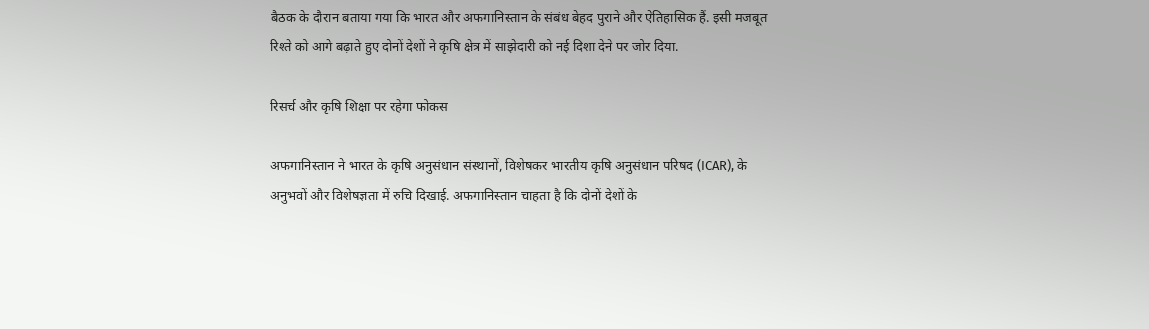बैठक के दौरान बताया गया कि भारत और अफगानिस्तान के संबंध बेहद पुराने और ऐतिहासिक हैं. इसी मजबूत रिश्ते को आगे बढ़ाते हुए दोनों देशों ने कृषि क्षेत्र में साझेदारी को नई दिशा देने पर जोर दिया.

रिसर्च और कृषि शिक्षा पर रहेगा फोकस

अफगानिस्तान ने भारत के कृषि अनुसंधान संस्थानों, विशेषकर भारतीय कृषि अनुसंधान परिषद (ICAR), के अनुभवों और विशेषज्ञता में रुचि दिखाई. अफगानिस्तान चाहता है कि दोनों देशों के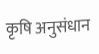कृषि अनुसंधान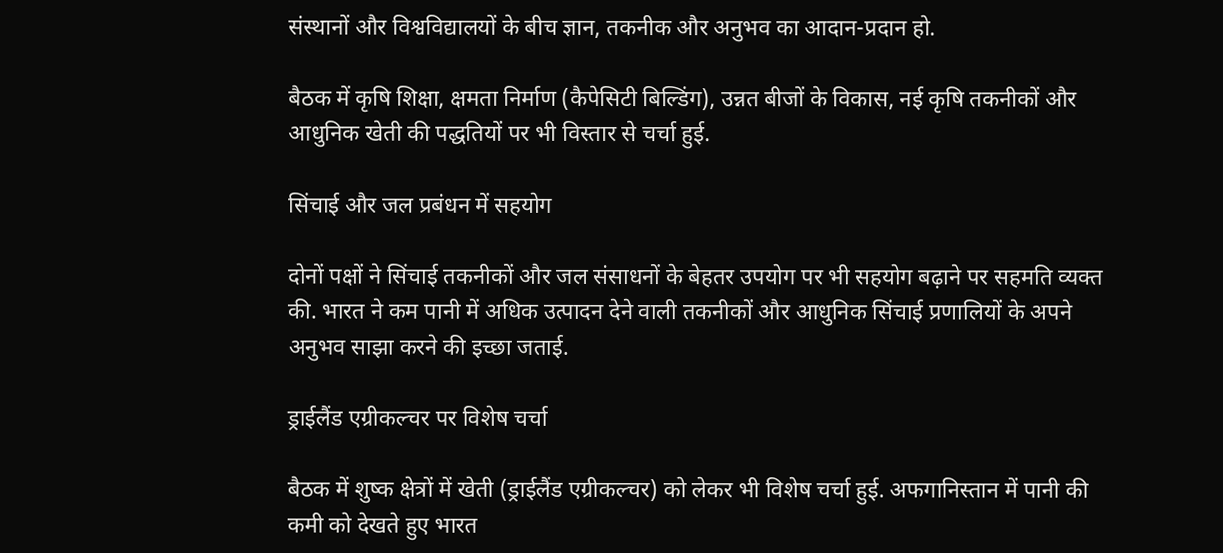संस्थानों और विश्वविद्यालयों के बीच ज्ञान, तकनीक और अनुभव का आदान-प्रदान हो.

बैठक में कृषि शिक्षा, क्षमता निर्माण (कैपेसिटी बिल्डिंग), उन्नत बीजों के विकास, नई कृषि तकनीकों और आधुनिक खेती की पद्धतियों पर भी विस्तार से चर्चा हुई.

सिंचाई और जल प्रबंधन में सहयोग

दोनों पक्षों ने सिंचाई तकनीकों और जल संसाधनों के बेहतर उपयोग पर भी सहयोग बढ़ाने पर सहमति व्यक्त की. भारत ने कम पानी में अधिक उत्पादन देने वाली तकनीकों और आधुनिक सिंचाई प्रणालियों के अपने अनुभव साझा करने की इच्छा जताई.

ड्राईलैंड एग्रीकल्चर पर विशेष चर्चा

बैठक में शुष्क क्षेत्रों में खेती (ड्राईलैंड एग्रीकल्चर) को लेकर भी विशेष चर्चा हुई. अफगानिस्तान में पानी की कमी को देखते हुए भारत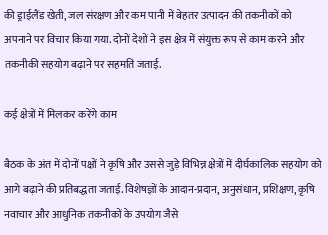की ड्राईलैंड खेती, जल संरक्षण और कम पानी में बेहतर उत्पादन की तकनीकों को अपनाने पर विचार किया गया. दोनों देशों ने इस क्षेत्र में संयुक्त रूप से काम करने और तकनीकी सहयोग बढ़ाने पर सहमति जताई.

कई क्षेत्रों में मिलकर करेंगे काम

बैठक के अंत में दोनों पक्षों ने कृषि और उससे जुड़े विभिन्न क्षेत्रों में दीर्घकालिक सहयोग को आगे बढ़ाने की प्रतिबद्धता जताई. विशेषज्ञों के आदान-प्रदान, अनुसंधान, प्रशिक्षण, कृषि नवाचार और आधुनिक तकनीकों के उपयोग जैसे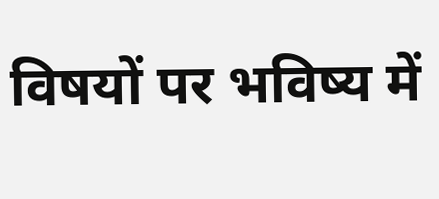विषयों पर भविष्य में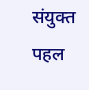संयुक्त पहल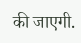की जाएगी.